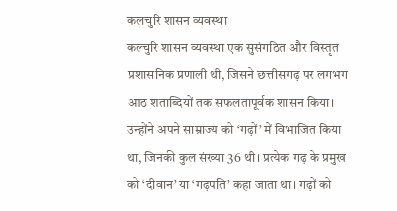कलचुरि शासन व्यवस्था
कल्चुरि शासन व्यवस्था एक सुसंगठित और विस्तृत प्रशासनिक प्रणाली थी, जिसने छत्तीसगढ़ पर लगभग आठ शताब्दियों तक सफलतापूर्वक शासन किया। उन्होंने अपने साम्राज्य को ‘गढ़ों’ में विभाजित किया था, जिनकी कुल संख्या 36 थी। प्रत्येक गढ़ के प्रमुख को ‘दीवान’ या ‘गढ़पति’ कहा जाता था। गढ़ों को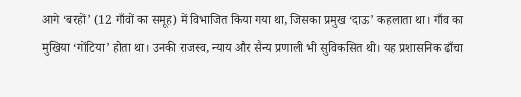आगे ‘बरहों’ (12 गाँवों का समूह) में विभाजित किया गया था, जिसका प्रमुख ‘दाऊ’ कहलाता था। गाँव का मुखिया ‘गोंटिया’ होता था। उनकी राजस्व, न्याय और सैन्य प्रणाली भी सुविकसित थी। यह प्रशासनिक ढाँचा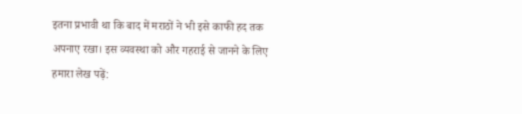इतना प्रभावी था कि बाद में मराठों ने भी इसे काफी हद तक अपनाए रखा। इस व्यवस्था को और गहराई से जानने के लिए हमारा लेख पढ़ें: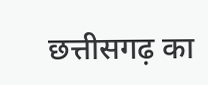छत्तीसगढ़ का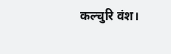कल्चुरि वंश।